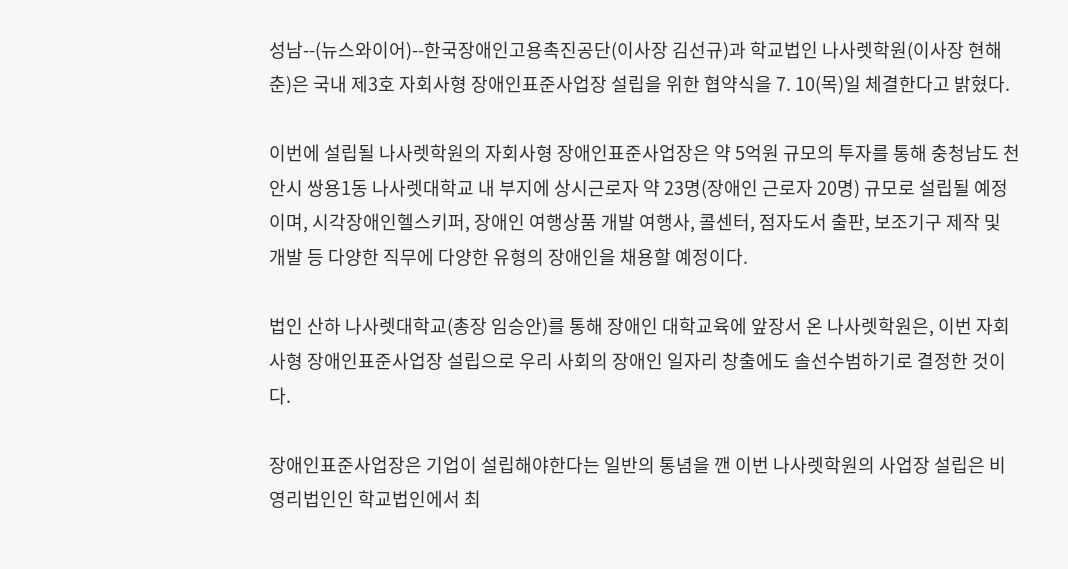성남--(뉴스와이어)--한국장애인고용촉진공단(이사장 김선규)과 학교법인 나사렛학원(이사장 현해춘)은 국내 제3호 자회사형 장애인표준사업장 설립을 위한 협약식을 7. 10(목)일 체결한다고 밝혔다.

이번에 설립될 나사렛학원의 자회사형 장애인표준사업장은 약 5억원 규모의 투자를 통해 충청남도 천안시 쌍용1동 나사렛대학교 내 부지에 상시근로자 약 23명(장애인 근로자 20명) 규모로 설립될 예정이며, 시각장애인헬스키퍼, 장애인 여행상품 개발 여행사, 콜센터, 점자도서 출판, 보조기구 제작 및 개발 등 다양한 직무에 다양한 유형의 장애인을 채용할 예정이다.

법인 산하 나사렛대학교(총장 임승안)를 통해 장애인 대학교육에 앞장서 온 나사렛학원은, 이번 자회사형 장애인표준사업장 설립으로 우리 사회의 장애인 일자리 창출에도 솔선수범하기로 결정한 것이다.

장애인표준사업장은 기업이 설립해야한다는 일반의 통념을 깬 이번 나사렛학원의 사업장 설립은 비영리법인인 학교법인에서 최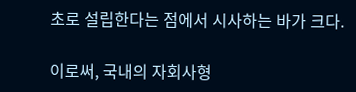초로 설립한다는 점에서 시사하는 바가 크다.

이로써, 국내의 자회사형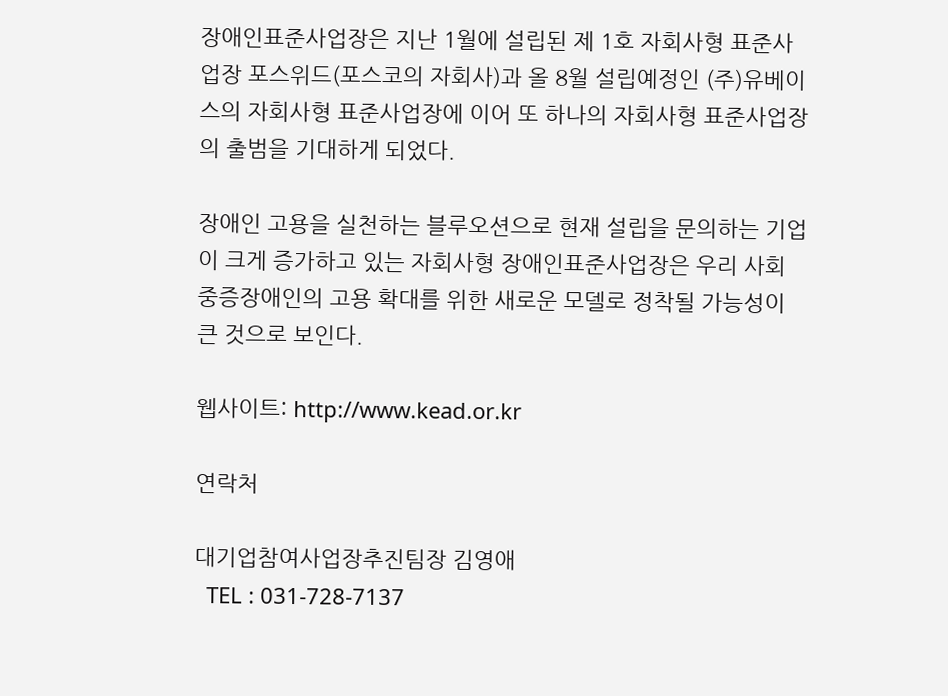장애인표준사업장은 지난 1월에 설립된 제 1호 자회사형 표준사업장 포스위드(포스코의 자회사)과 올 8월 설립예정인 (주)유베이스의 자회사형 표준사업장에 이어 또 하나의 자회사형 표준사업장의 출범을 기대하게 되었다.

장애인 고용을 실천하는 블루오션으로 현재 설립을 문의하는 기업이 크게 증가하고 있는 자회사형 장애인표준사업장은 우리 사회 중증장애인의 고용 확대를 위한 새로운 모델로 정착될 가능성이 큰 것으로 보인다.

웹사이트: http://www.kead.or.kr

연락처

대기업참여사업장추진팀장 김영애
  TEL : 031-728-7137